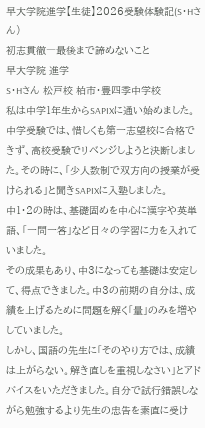早大学院進学【生徒】2026受験体験記(S・Hさん)
初志貫徹―最後まで諦めないこと
早大学院 進学
S・Hさん 松戸校 柏市・豊四季中学校
私は中学1年生からSAPIXに通い始めました。中学受験では、惜しくも第一志望校に合格できず、高校受験でリベンジしようと決断しました。その時に、「少人数制で双方向の授業が受けられる」と聞きSAPIXに入塾しました。
中1・2の時は、基礎固めを中心に漢字や英単語、「一問一答」など日々の学習に力を入れていました。
その成果もあり、中3になっても基礎は安定して、得点できました。中3の前期の自分は、成績を上げるために問題を解く「量」のみを増やしていました。
しかし、国語の先生に「そのやり方では、成績は上がらない。解き直しを重視しなさい」とアドバイスをいただきました。自分で試行錯誤しながら勉強するより先生の忠告を素直に受け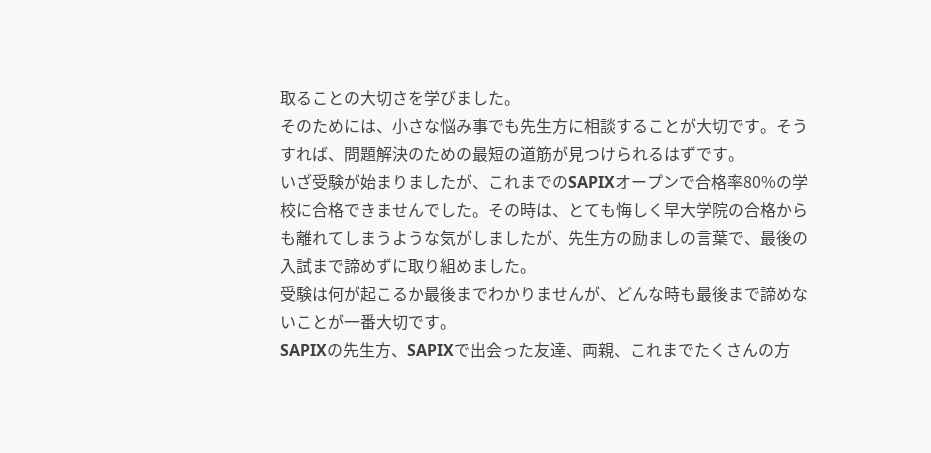取ることの大切さを学びました。
そのためには、小さな悩み事でも先生方に相談することが大切です。そうすれば、問題解決のための最短の道筋が見つけられるはずです。
いざ受験が始まりましたが、これまでのSAPIXオープンで合格率80%の学校に合格できませんでした。その時は、とても悔しく早大学院の合格からも離れてしまうような気がしましたが、先生方の励ましの言葉で、最後の入試まで諦めずに取り組めました。
受験は何が起こるか最後までわかりませんが、どんな時も最後まで諦めないことが一番大切です。
SAPIXの先生方、SAPIXで出会った友達、両親、これまでたくさんの方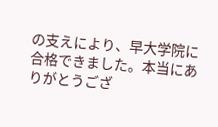の支えにより、早大学院に合格できました。本当にありがとうござ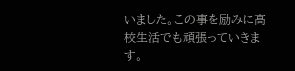いました。この事を励みに高校生活でも頑張っていきます。